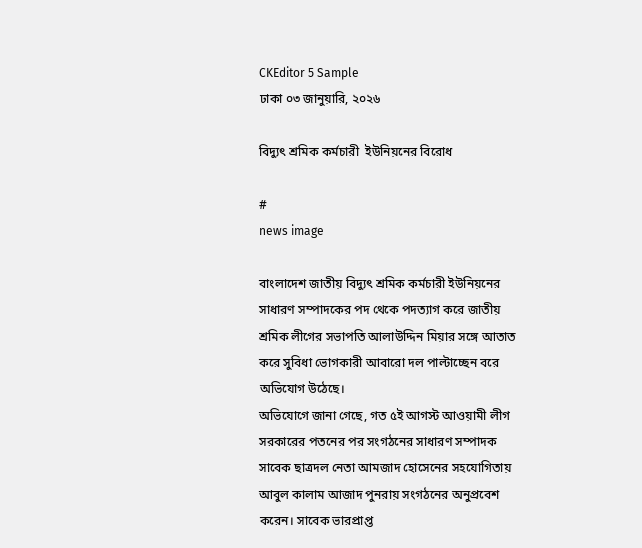CKEditor 5 Sample
ঢাকা ০৩ জানুয়ারি, ২০২৬

বিদ্যুৎ শ্রমিক কর্মচারী  ইউনিয়নের বিরোধ

#
news image

বাংলাদেশ জাতীয় বিদ্যুৎ শ্রমিক কর্মচারী ইউনিয়নের সাধারণ সম্পাদকের পদ থেকে পদত্যাগ করে জাতীয় শ্রমিক লীগের সভাপতি আলাউদ্দিন মিয়ার সঙ্গে আতাত করে সুবিধা ভোগকারী আবারো দল পাল্টাচ্ছেন বরে অভিযোগ উঠেছে।
অভিযোগে জানা গেছে, গত ৫ই আগস্ট আওয়ামী লীগ সরকারের পতনের পর সংগঠনের সাধারণ সম্পাদক সাবেক ছাত্রদল নেতা আমজাদ হোসেনের সহযোগিতায় আবুল কালাম আজাদ পুনরায় সংগঠনের অনুপ্রবেশ করেন। সাবেক ভারপ্রাপ্ত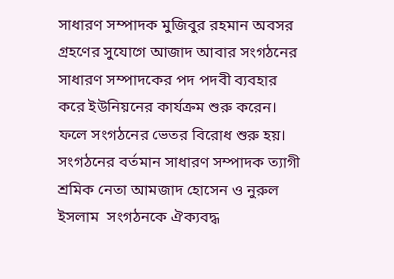সাধারণ সম্পাদক মুজিবুর রহমান অবসর গ্রহণের সুযোগে আজাদ আবার সংগঠনের সাধারণ সম্পাদকের পদ পদবী ব্যবহার করে ইউনিয়নের কার্যক্রম শুরু করেন। ফলে সংগঠনের ভেতর বিরোধ শুরু হয়। সংগঠনের বর্তমান সাধারণ সম্পাদক ত্যাগী শ্রমিক নেতা আমজাদ হোসেন ও নুরুল ইসলাম  সংগঠনকে ঐক্যবদ্ধ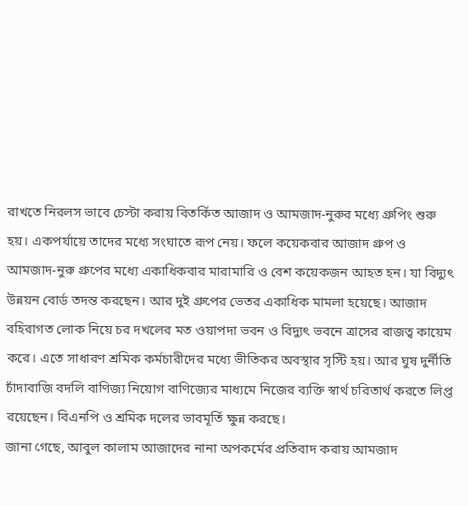রাখতে নিরলস ভাবে চেস্টা করায় বিতর্কিত আজাদ ও আমজাদ-নুরুর মধ্যে গ্রুপিং শুরু হয়। একপর্যায়ে তাদের মধ্যে সংঘাতে রূপ নেয়। ফলে কয়েকবার আজাদ গ্রুপ ও আমজাদ-নুরু গ্রুপের মধ্যে একাধিকবার মারামারি ও বেশ কয়েকজন আহত হন। যা বিদ্যুৎ উন্নয়ন বোর্ড তদন্ত করছেন। আর দুই গ্রুপের ভেতর একাধিক মামলা হয়েছে। আজাদ বহিরাগত লোক নিয়ে চর দখলের মত ওয়াপদা ভবন ও বিদ্যুৎ ভবনে ত্রাসের রাজত্ব কায়েম করে। এতে সাধারণ শ্রমিক কর্মচারীদের মধ্যে ভীতিকর অবস্থার সৃস্টি হয়। আর ঘুষ দুর্নীতি চাঁদাবাজি বদলি বাণিজ্য নিয়োগ বাণিজ্যের মাধ্যমে নিজের ব্যক্তি স্বার্থ চরিতার্থ করতে লিপ্ত রয়েছেন। বিএনপি ও শ্রমিক দলের ভাবমূর্তি ক্ষুন্ন করছে।
জানা গেছে, আবুল কালাম আজাদের নানা অপকর্মের প্রতিবাদ করায় আমজাদ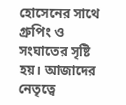হোসেনের সাথে গ্রুপিং ও সংঘাতের সৃষ্টি হয়। আজাদের নেতৃত্বে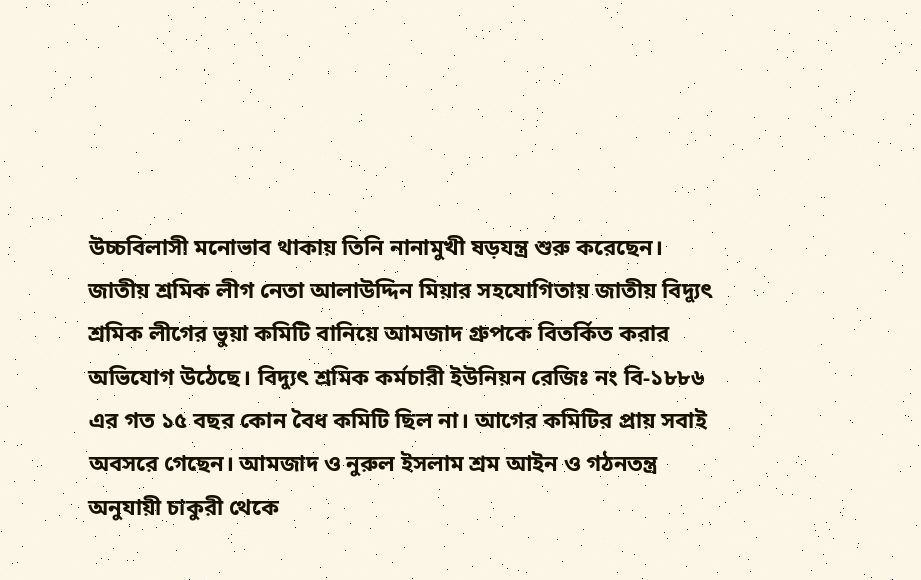উচ্চবিলাসী মনোভাব থাকায় তিনি নানামুখী ষড়যন্ত্র শুরু করেছেন। জাতীয় শ্রমিক লীগ নেতা আলাউদ্দিন মিয়ার সহযোগিতায় জাতীয় বিদ্যুৎ শ্রমিক লীগের ভুয়া কমিটি বানিয়ে আমজাদ গ্রুপকে বিতর্কিত করার অভিযোগ উঠেছে। বিদ্যুৎ শ্রমিক কর্মচারী ইউনিয়ন রেজিঃ নং বি-১৮৮৬ এর গত ১৫ বছর কোন বৈধ কমিটি ছিল না। আগের কমিটির প্রায় সবাই অবসরে গেছেন। আমজাদ ও নুরুল ইসলাম শ্রম আইন ও গঠনতন্ত্র অনুযায়ী চাকুরী থেকে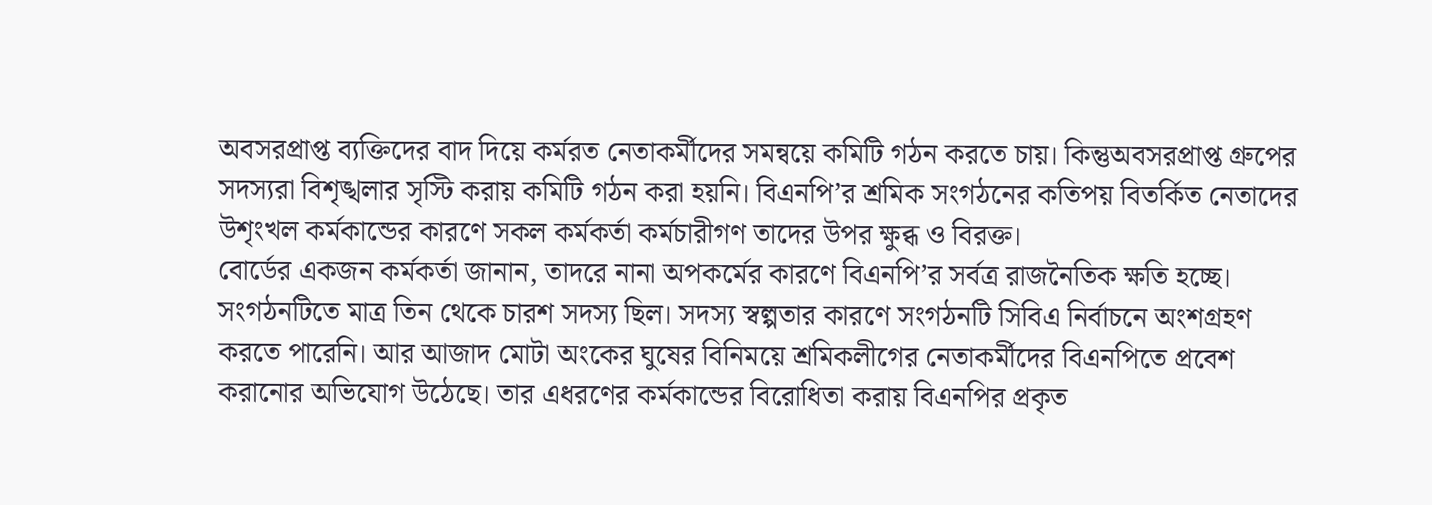অবসরপ্রাপ্ত ব্যক্তিদের বাদ দিয়ে কর্মরত নেতাকর্মীদের সমন্বয়ে কমিটি গঠন করতে চায়। কিন্তুঅবসরপ্রাপ্ত গ্রুপের সদস্যরা বিশৃঙ্খলার সৃস্টি করায় কমিটি গঠন করা হয়নি। বিএনপি’র শ্রমিক সংগঠনের কতিপয় বিতর্কিত নেতাদের উশৃংখল কর্মকান্ডের কারণে সকল কর্মকর্তা কর্মচারীগণ তাদের উপর ক্ষুব্ধ ও বিরক্ত।
বোর্ডের একজন কর্মকর্তা জানান, তাদরে নানা অপকর্মের কারণে বিএনপি’র সর্বত্র রাজনৈতিক ক্ষতি হচ্ছে। সংগঠনটিতে মাত্র তিন থেকে চারশ সদস্য ছিল। সদস্য স্বল্পতার কারণে সংগঠনটি সিবিএ নির্বাচনে অংশগ্রহণ করতে পারেনি। আর আজাদ মোটা অংকের ঘুষের বিনিময়ে শ্রমিকলীগের নেতাকর্মীদের বিএনপিতে প্রবেশ করানোর অভিযোগ উঠেছে। তার এধরণের কর্মকান্ডের বিরোধিতা করায় বিএনপির প্রকৃত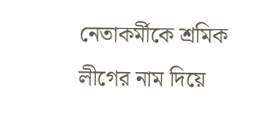নেতাকর্মীকে শ্রমিক লীগের নাম দিয়ে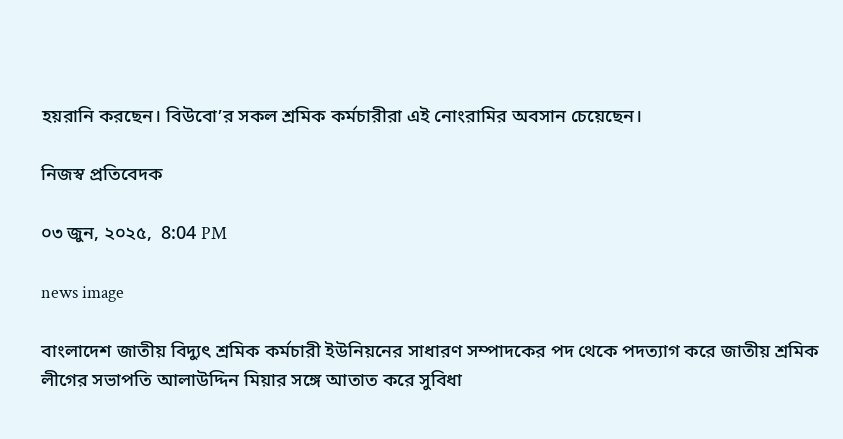হয়রানি করছেন। বিউবো’র সকল শ্রমিক কর্মচারীরা এই নোংরামির অবসান চেয়েছেন।

নিজস্ব প্রতিবেদক

০৩ জুন, ২০২৫,  8:04 PM

news image

বাংলাদেশ জাতীয় বিদ্যুৎ শ্রমিক কর্মচারী ইউনিয়নের সাধারণ সম্পাদকের পদ থেকে পদত্যাগ করে জাতীয় শ্রমিক লীগের সভাপতি আলাউদ্দিন মিয়ার সঙ্গে আতাত করে সুবিধা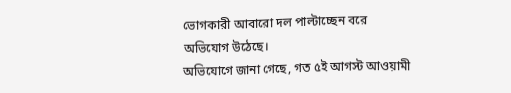ভোগকারী আবারো দল পাল্টাচ্ছেন বরে অভিযোগ উঠেছে।
অভিযোগে জানা গেছে, গত ৫ই আগস্ট আওয়ামী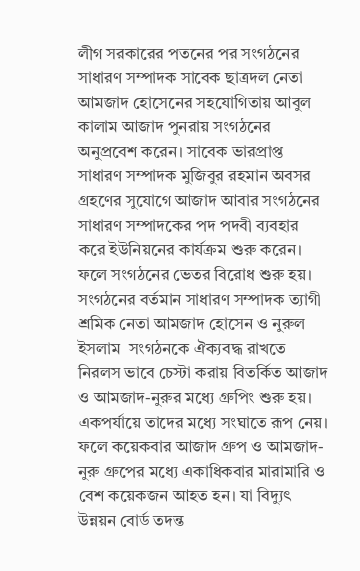লীগ সরকারের পতনের পর সংগঠনের সাধারণ সম্পাদক সাবেক ছাত্রদল নেতা আমজাদ হোসেনের সহযোগিতায় আবুল কালাম আজাদ পুনরায় সংগঠনের অনুপ্রবেশ করেন। সাবেক ভারপ্রাপ্ত সাধারণ সম্পাদক মুজিবুর রহমান অবসর গ্রহণের সুযোগে আজাদ আবার সংগঠনের সাধারণ সম্পাদকের পদ পদবী ব্যবহার করে ইউনিয়নের কার্যক্রম শুরু করেন। ফলে সংগঠনের ভেতর বিরোধ শুরু হয়। সংগঠনের বর্তমান সাধারণ সম্পাদক ত্যাগী শ্রমিক নেতা আমজাদ হোসেন ও নুরুল ইসলাম  সংগঠনকে ঐক্যবদ্ধ রাখতে নিরলস ভাবে চেস্টা করায় বিতর্কিত আজাদ ও আমজাদ-নুরুর মধ্যে গ্রুপিং শুরু হয়। একপর্যায়ে তাদের মধ্যে সংঘাতে রূপ নেয়। ফলে কয়েকবার আজাদ গ্রুপ ও আমজাদ-নুরু গ্রুপের মধ্যে একাধিকবার মারামারি ও বেশ কয়েকজন আহত হন। যা বিদ্যুৎ উন্নয়ন বোর্ড তদন্ত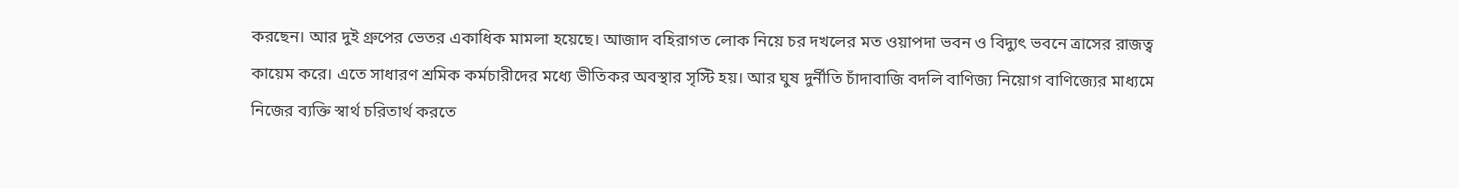করছেন। আর দুই গ্রুপের ভেতর একাধিক মামলা হয়েছে। আজাদ বহিরাগত লোক নিয়ে চর দখলের মত ওয়াপদা ভবন ও বিদ্যুৎ ভবনে ত্রাসের রাজত্ব কায়েম করে। এতে সাধারণ শ্রমিক কর্মচারীদের মধ্যে ভীতিকর অবস্থার সৃস্টি হয়। আর ঘুষ দুর্নীতি চাঁদাবাজি বদলি বাণিজ্য নিয়োগ বাণিজ্যের মাধ্যমে নিজের ব্যক্তি স্বার্থ চরিতার্থ করতে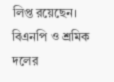লিপ্ত রয়েছেন। বিএনপি ও শ্রমিক দলের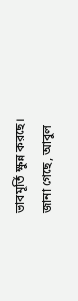ভাবমূর্তি ক্ষুন্ন করছে।
জানা গেছে, আবুল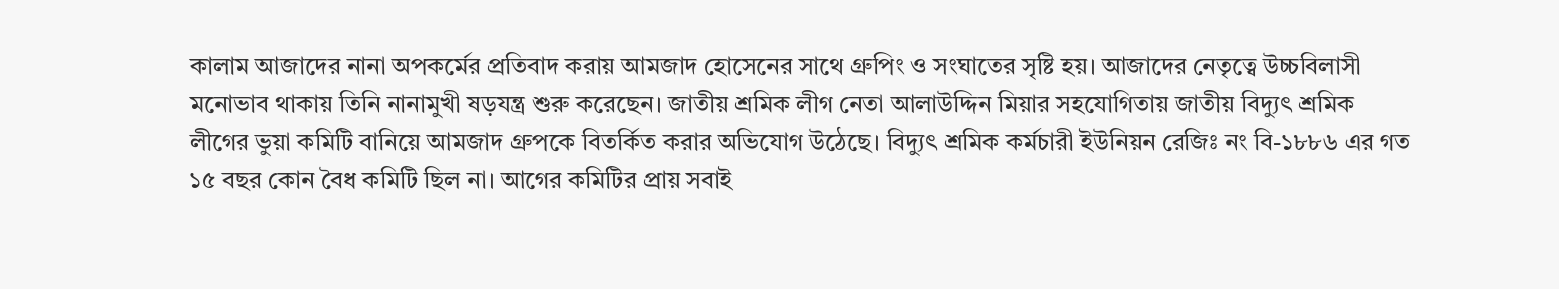কালাম আজাদের নানা অপকর্মের প্রতিবাদ করায় আমজাদ হোসেনের সাথে গ্রুপিং ও সংঘাতের সৃষ্টি হয়। আজাদের নেতৃত্বে উচ্চবিলাসী মনোভাব থাকায় তিনি নানামুখী ষড়যন্ত্র শুরু করেছেন। জাতীয় শ্রমিক লীগ নেতা আলাউদ্দিন মিয়ার সহযোগিতায় জাতীয় বিদ্যুৎ শ্রমিক লীগের ভুয়া কমিটি বানিয়ে আমজাদ গ্রুপকে বিতর্কিত করার অভিযোগ উঠেছে। বিদ্যুৎ শ্রমিক কর্মচারী ইউনিয়ন রেজিঃ নং বি-১৮৮৬ এর গত ১৫ বছর কোন বৈধ কমিটি ছিল না। আগের কমিটির প্রায় সবাই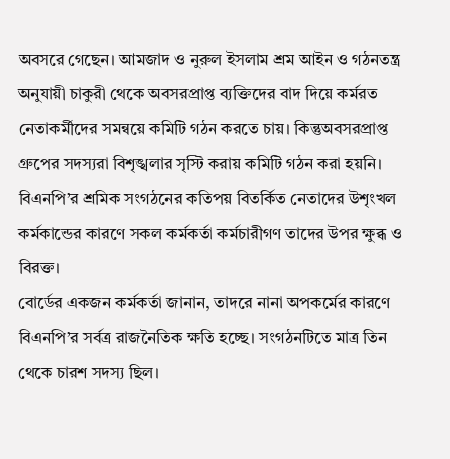অবসরে গেছেন। আমজাদ ও নুরুল ইসলাম শ্রম আইন ও গঠনতন্ত্র অনুযায়ী চাকুরী থেকে অবসরপ্রাপ্ত ব্যক্তিদের বাদ দিয়ে কর্মরত নেতাকর্মীদের সমন্বয়ে কমিটি গঠন করতে চায়। কিন্তুঅবসরপ্রাপ্ত গ্রুপের সদস্যরা বিশৃঙ্খলার সৃস্টি করায় কমিটি গঠন করা হয়নি। বিএনপি’র শ্রমিক সংগঠনের কতিপয় বিতর্কিত নেতাদের উশৃংখল কর্মকান্ডের কারণে সকল কর্মকর্তা কর্মচারীগণ তাদের উপর ক্ষুব্ধ ও বিরক্ত।
বোর্ডের একজন কর্মকর্তা জানান, তাদরে নানা অপকর্মের কারণে বিএনপি’র সর্বত্র রাজনৈতিক ক্ষতি হচ্ছে। সংগঠনটিতে মাত্র তিন থেকে চারশ সদস্য ছিল।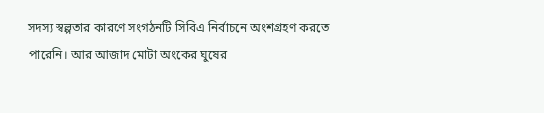সদস্য স্বল্পতার কারণে সংগঠনটি সিবিএ নির্বাচনে অংশগ্রহণ করতে পারেনি। আর আজাদ মোটা অংকের ঘুষের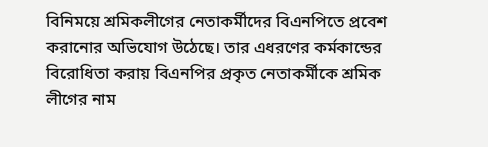বিনিময়ে শ্রমিকলীগের নেতাকর্মীদের বিএনপিতে প্রবেশ করানোর অভিযোগ উঠেছে। তার এধরণের কর্মকান্ডের বিরোধিতা করায় বিএনপির প্রকৃত নেতাকর্মীকে শ্রমিক লীগের নাম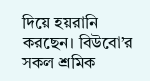দিয়ে হয়রানি করছেন। বিউবো’র সকল শ্রমিক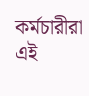কর্মচারীরা এই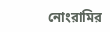নোংরামির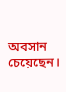অবসান চেয়েছেন।